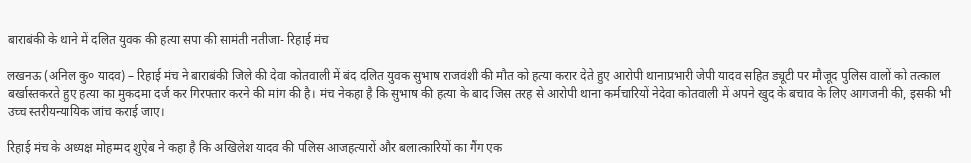बाराबंकी के थाने में दलित युवक की हत्या सपा की सामंती नतीजा- रिहाई मंच

लखनऊ (अनिल कु० यादव) – रिहाई मंच ने बाराबंकी जिले की देवा कोतवाली में बंद दलित युवक सुभाष राजवंशी की मौत को हत्या करार देते हुए आरोपी थानाप्रभारी जेपी यादव सहित ड्यूटी पर मौजूद पुलिस वालों को तत्काल बर्खास्तकरते हुए हत्या का मुकदमा दर्ज कर गिरफ्तार करने की मांग की है। मंच नेकहा है कि सुभाष की हत्या के बाद जिस तरह से आरोपी थाना कर्मचारियों नेदेवा कोतवाली में अपने खुद के बचाव के लिए आगजनी की, इसकी भी उच्च स्तरीयन्यायिक जांच कराई जाए।

रिहाई मंच के अध्यक्ष मोहम्मद शुऐब ने कहा है कि अखिलेश यादव की पलिस आजहत्यारों और बलात्कारियों का गैंग एक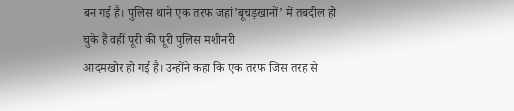बन गई है। पुलिस थाने एक तरफ जहां’बूचड़खानों’ में तबदील हो चुके हैं वहीं पूरी की पूरी पुलिस मशीनरी
आदमखोर हो गई है। उन्होंने कहा कि एक तरफ जिस तरह से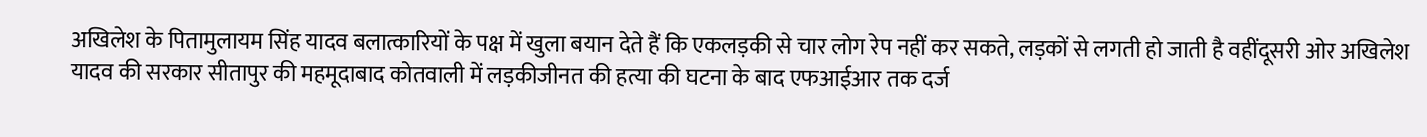अखिलेश के पितामुलायम सिंह यादव बलात्कारियों के पक्ष में खुला बयान देते हैं कि एकलड़की से चार लोग रेप नहीं कर सकते, लड़कों से लगती हो जाती है वहींदूसरी ओर अखिलेश यादव की सरकार सीतापुर की महमूदाबाद कोतवाली में लड़कीजीनत की हत्या की घटना के बाद एफआईआर तक दर्ज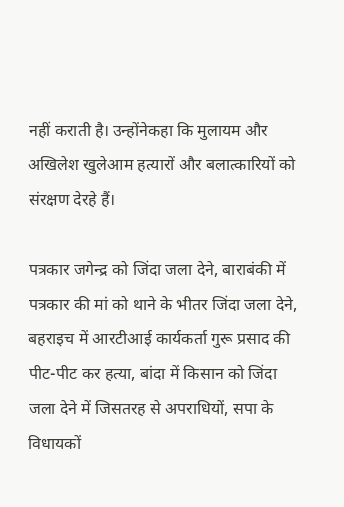नहीं कराती है। उन्होंनेकहा कि मुलायम और अखिलेश खुलेआम हत्यारों और बलात्कारियों को संरक्षण देरहे हैं।

पत्रकार जगेन्द्र को जिंदा जला देने, बाराबंकी में पत्रकार की मां को थाने के भीतर जिंदा जला देने, बहराइच में आरटीआई कार्यकर्ता गुरू प्रसाद की पीट-पीट कर हत्या, बांदा में किसान को जिंदा जला देने में जिसतरह से अपराधियों, सपा के विधायकों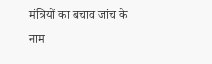मंत्रियों का बचाव जांच के नाम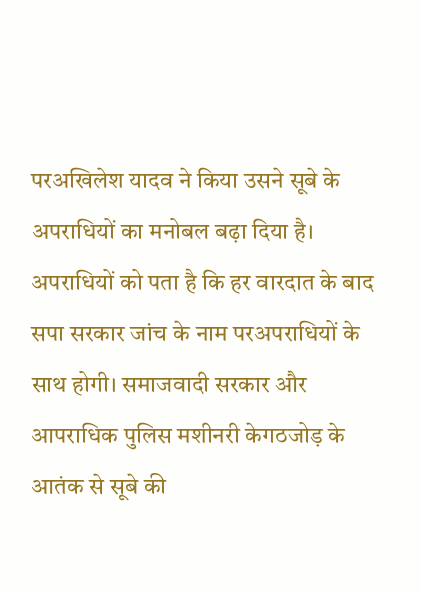परअखिलेश यादव ने किया उसने सूबे के अपराधियों का मनोबल बढ़ा दिया है।
अपराधियों को पता है कि हर वारदात के बाद सपा सरकार जांच के नाम परअपराधियों के साथ होगी। समाजवादी सरकार और आपराधिक पुलिस मशीनरी केगठजोड़ के आतंक से सूबे की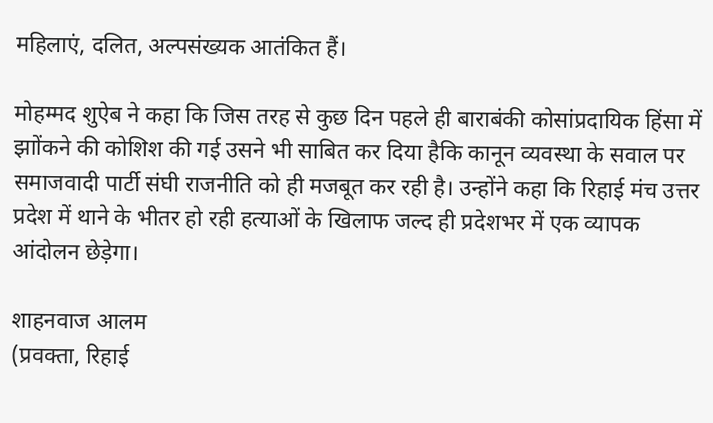महिलाएं, दलित, अल्पसंख्यक आतंकित हैं।

मोहम्मद शुऐब ने कहा कि जिस तरह से कुछ दिन पहले ही बाराबंकी कोसांप्रदायिक हिंसा में झाोंकने की कोशिश की गई उसने भी साबित कर दिया हैकि कानून व्यवस्था के सवाल पर समाजवादी पार्टी संघी राजनीति को ही मजबूत कर रही है। उन्होंने कहा कि रिहाई मंच उत्तर प्रदेश में थाने के भीतर हो रही हत्याओं के खिलाफ जल्द ही प्रदेशभर में एक व्यापक आंदोलन छेड़ेगा।

शाहनवाज आलम
(प्रवक्ता, रिहाई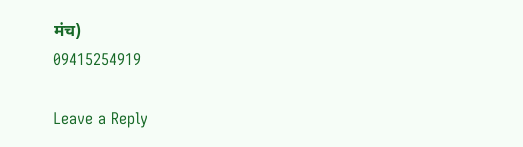मंच)
09415254919

Leave a Reply